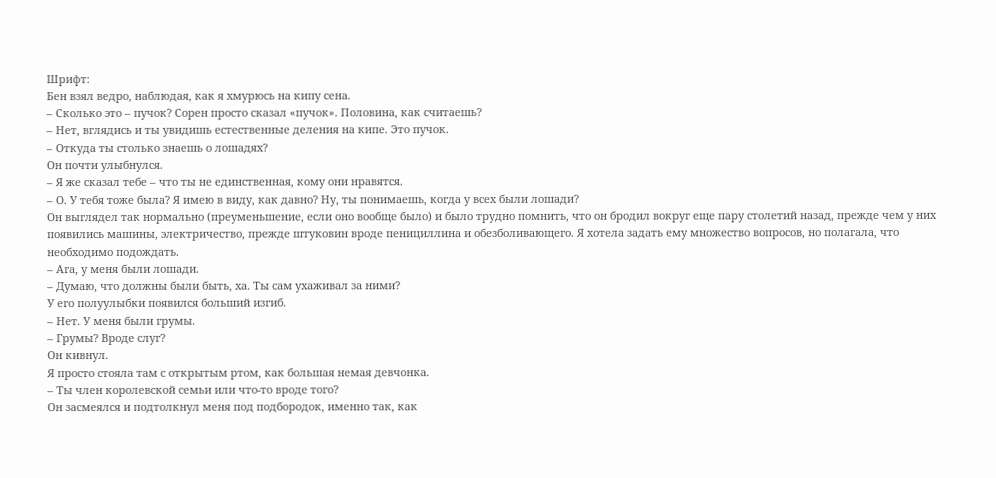Шрифт:
Бен взял ведро, наблюдая, как я хмурюсь на кипу сена.
– Сколько это – пучок? Сорен просто сказал «пучок». Половина, как считаешь?
– Нет, вглядись и ты увидишь естественные деления на кипе. Это пучок.
– Откуда ты столько знаешь о лошадях?
Он почти улыбнулся.
– Я же сказал тебе – что ты не единственная, кому они нравятся.
– О. У тебя тоже была? Я имею в виду, как давно? Ну, ты понимаешь, когда у всех были лошади?
Он выглядел так нормально (преуменьшение, если оно вообще было) и было трудно помнить, что он бродил вокруг еще пару столетий назад, прежде чем у них появились машины, электричество, прежде штуковин вроде пенициллина и обезболивающего. Я хотела задать ему множество вопросов, но полагала, что необходимо подождать.
– Ага, у меня были лошади.
– Думаю, что должны были быть, ха. Ты сам ухаживал за ними?
У его полуулыбки появился больший изгиб.
– Нет. У меня были грумы.
– Грумы? Вроде слуг?
Он кивнул.
Я просто стояла там с открытым ртом, как большая немая девчонка.
– Ты член королевской семьи или что-то вроде того?
Он засмеялся и подтолкнул меня под подбородок, именно так, как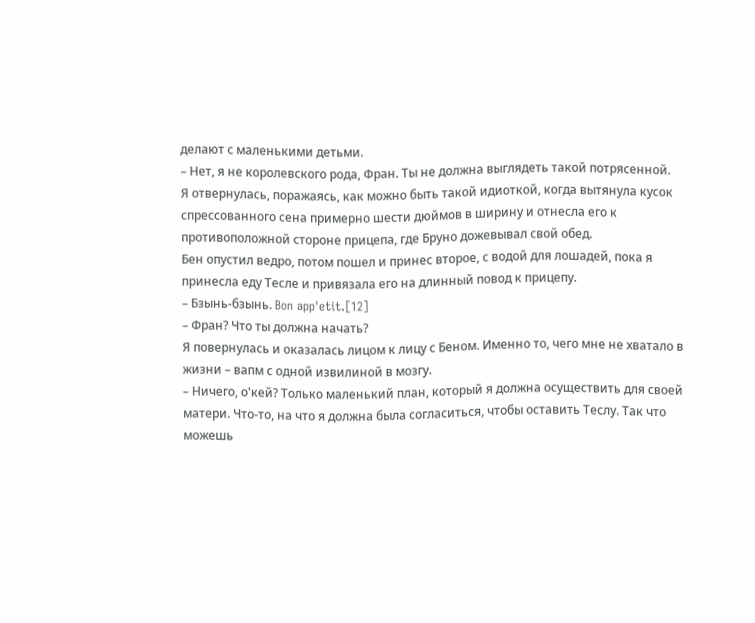делают с маленькими детьми.
– Нет, я не королевского рода, Фран. Ты не должна выглядеть такой потрясенной.
Я отвернулась, поражаясь, как можно быть такой идиоткой, когда вытянула кусок спрессованного сена примерно шести дюймов в ширину и отнесла его к противоположной стороне прицепа, где Бруно дожевывал свой обед.
Бен опустил ведро, потом пошел и принес второе, с водой для лошадей, пока я принесла еду Тесле и привязала его на длинный повод к прицепу.
– Бзынь-бзынь. Bon app'etit.[12]
– Фран? Что ты должна начать?
Я повернулась и оказалась лицом к лицу с Беном. Именно то, чего мне не хватало в жизни – вапм с одной извилиной в мозгу.
– Ничего, о'кей? Только маленький план, который я должна осуществить для своей матери. Что-то, на что я должна была согласиться, чтобы оставить Теслу. Так что можешь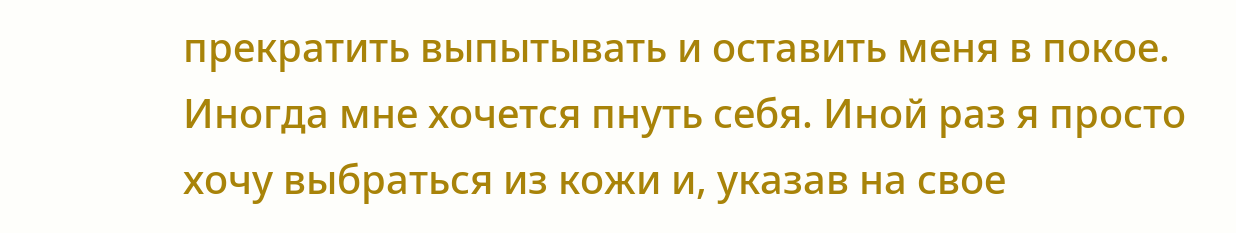прекратить выпытывать и оставить меня в покое.
Иногда мне хочется пнуть себя. Иной раз я просто хочу выбраться из кожи и, указав на свое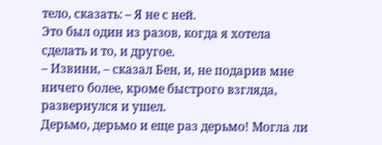тело, сказать: – Я не с ней.
Это был один из разов, когда я хотела сделать и то, и другое.
– Извини, – сказал Бен, и, не подарив мне ничего более, кроме быстрого взгляда, развернулся и ушел.
Дерьмо, дерьмо и еще раз дерьмо! Могла ли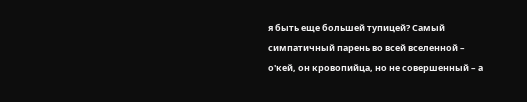я быть еще большей тупицей? Самый симпатичный парень во всей вселенной – о'кей, он кровопийца, но не совершенный – а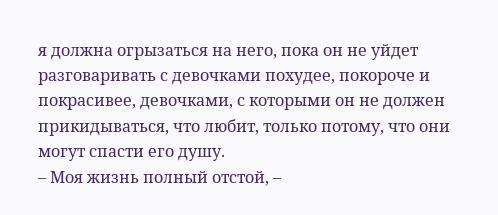я должна огрызаться на него, пока он не уйдет разговаривать с девочками похудее, покороче и покрасивее, девочками, с которыми он не должен прикидываться, что любит, только потому, что они могут спасти его душу.
– Моя жизнь полный отстой, –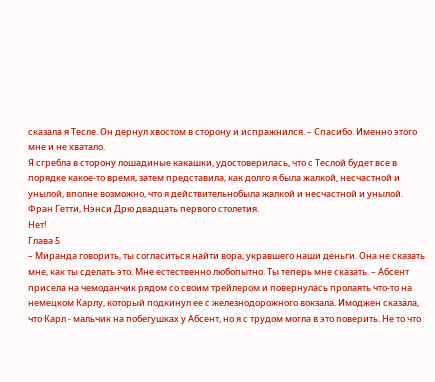сказала я Тесле. Он дернул хвостом в сторону и испражнился. – Спасибо. Именно этого мне и не хватало.
Я сгребла в сторону лошадиные какашки, удостоверилась, что с Теслой будет все в порядке какое-то время, затем представила, как долго я была жалкой, несчастной и унылой, вполне возможно, что я действительнобыла жалкой и несчастной и унылой.
Фран Гетти, Нэнси Дрю двадцать первого столетия.
Нет!
Глава 5
– Миранда говорить, ты согласиться найти вора, укравшего наши деньги. Она не сказать мне, как ты сделать это. Мне естественно любопытно. Ты теперь мне сказать. – Абсент присела на чемоданчик рядом со своим трейлером и повернулась пролаять что-то на немецком Карлу, который подкинул ее с железнодорожного вокзала. Имоджен сказала, что Карл - мальчик на побегушках у Абсент, но я с трудом могла в это поверить. Не то что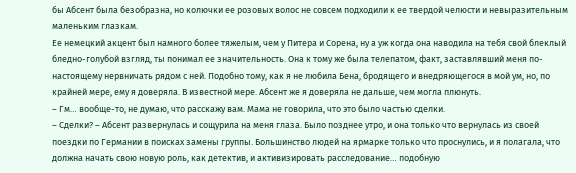бы Абсент была безобразна, но колючки ее розовых волос не совсем подходили к ее твердой челюсти и невыразительным маленьким глазкам.
Ее немецкий акцент был намного более тяжелым, чем у Питера и Сорена, ну а уж когда она наводила на тебя свой блеклый бледно-голубой взгляд, ты понимал ее значительность. Она к тому же была телепатом, факт, заставлявший меня по-настоящему нервничать рядом с ней. Подобно тому, как я не любила Бена, бродящего и внедряющегося в мой ум, но, по крайней мере, ему я доверяла. В известной мере. Абсент же я доверяла не дальше, чем могла плюнуть.
– Гм… вообще-то, не думаю, что расскажу вам. Мама не говорила, что это было частью сделки.
– Сделки? – Абсент развернулась и сощурила на меня глаза. Было позднее утро, и она только что вернулась из своей поездки по Германии в поисках замены группы. Большинство людей на ярмарке только что проснулись, и я полагала, что должна начать свою новую роль, как детектив, и активизировать расследование… подобную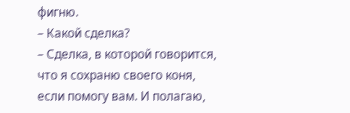фигню.
– Какой сделка?
– Сделка, в которой говорится, что я сохраню своего коня, если помогу вам. И полагаю,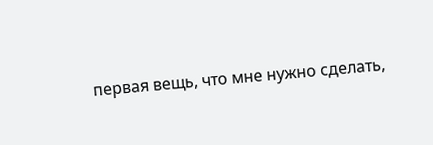первая вещь, что мне нужно сделать,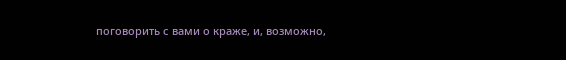поговорить с вами о краже, и, возможно,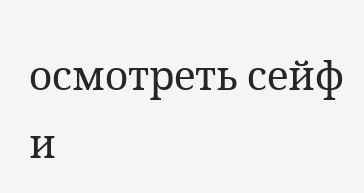осмотреть сейф и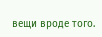вещи вроде того.